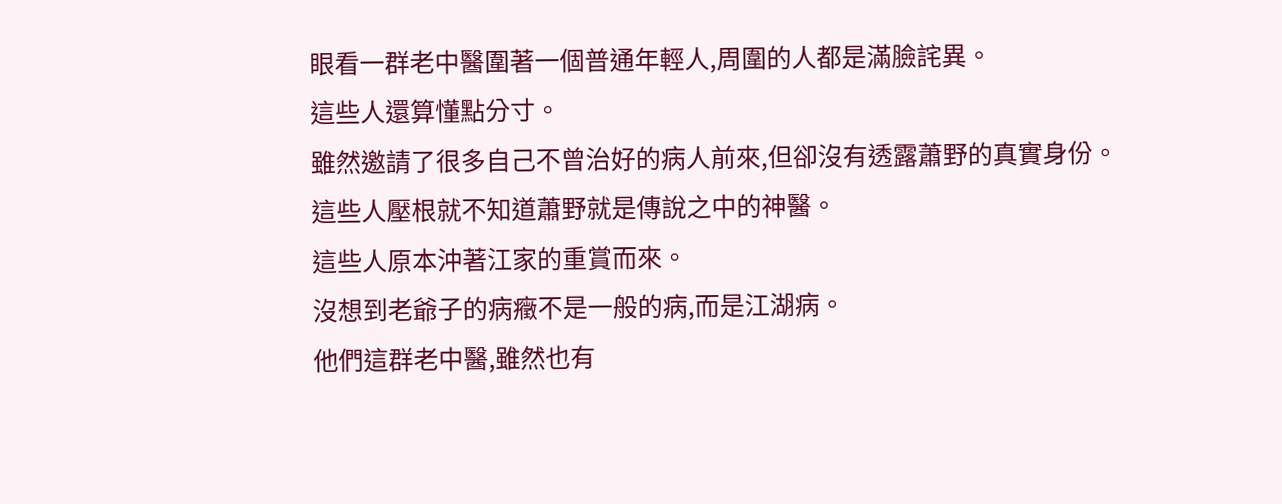眼看一群老中醫圍著一個普通年輕人,周圍的人都是滿臉詫異。
這些人還算懂點分寸。
雖然邀請了很多自己不曾治好的病人前來,但卻沒有透露蕭野的真實身份。
這些人壓根就不知道蕭野就是傳說之中的神醫。
這些人原本沖著江家的重賞而來。
沒想到老爺子的病癥不是一般的病,而是江湖病。
他們這群老中醫,雖然也有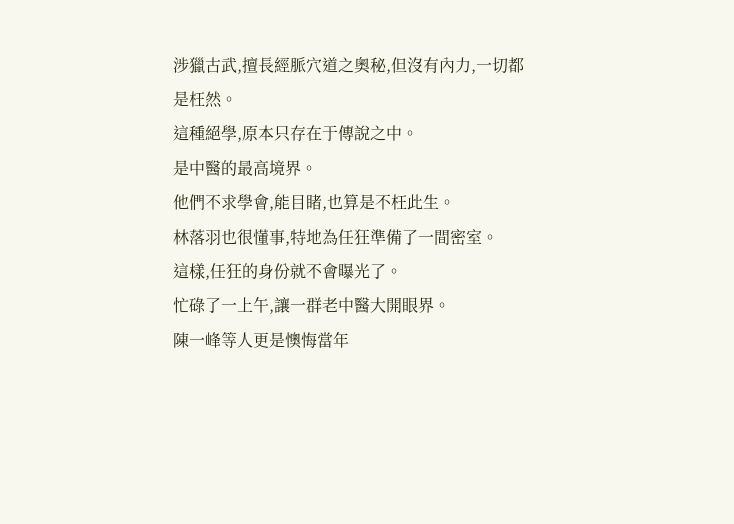涉獵古武,擅長經脈穴道之奧秘,但沒有內力,一切都是枉然。
這種絕學,原本只存在于傳說之中。
是中醫的最高境界。
他們不求學會,能目睹,也算是不枉此生。
林落羽也很懂事,特地為任狂準備了一間密室。
這樣,任狂的身份就不會曝光了。
忙碌了一上午,讓一群老中醫大開眼界。
陳一峰等人更是懊悔當年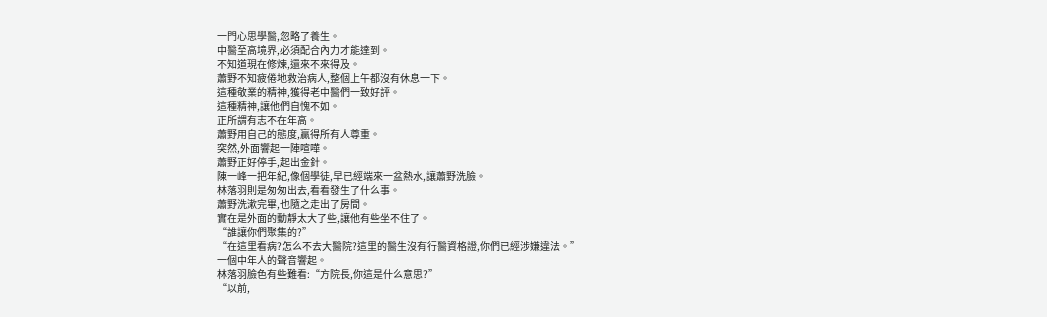一門心思學醫,忽略了養生。
中醫至高境界,必須配合內力才能達到。
不知道現在修煉,還來不來得及。
蕭野不知疲倦地救治病人,整個上午都沒有休息一下。
這種敬業的精神,獲得老中醫們一致好評。
這種精神,讓他們自愧不如。
正所謂有志不在年高。
蕭野用自己的態度,贏得所有人尊重。
突然,外面響起一陣喧嘩。
蕭野正好停手,起出金針。
陳一峰一把年紀,像個學徒,早已經端來一盆熱水,讓蕭野洗臉。
林落羽則是匆匆出去,看看發生了什么事。
蕭野洗漱完畢,也隨之走出了房間。
實在是外面的動靜太大了些,讓他有些坐不住了。
“誰讓你們聚集的?”
“在這里看病?怎么不去大醫院?這里的醫生沒有行醫資格證,你們已經涉嫌違法。”
一個中年人的聲音響起。
林落羽臉色有些難看:“方院長,你這是什么意思?”
“以前,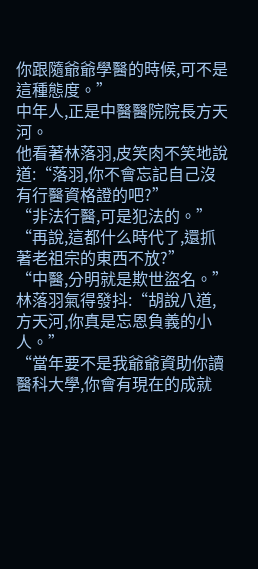你跟隨爺爺學醫的時候,可不是這種態度。”
中年人,正是中醫醫院院長方天河。
他看著林落羽,皮笑肉不笑地說道:“落羽,你不會忘記自己沒有行醫資格證的吧?”
“非法行醫,可是犯法的。”
“再說,這都什么時代了,還抓著老祖宗的東西不放?”
“中醫,分明就是欺世盜名。”
林落羽氣得發抖:“胡說八道,方天河,你真是忘恩負義的小人。”
“當年要不是我爺爺資助你讀醫科大學,你會有現在的成就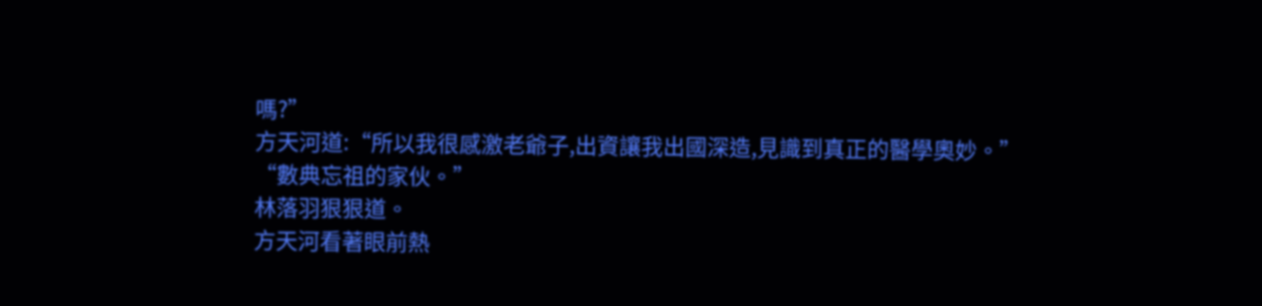嗎?”
方天河道:“所以我很感激老爺子,出資讓我出國深造,見識到真正的醫學奧妙。”
“數典忘祖的家伙。”
林落羽狠狠道。
方天河看著眼前熱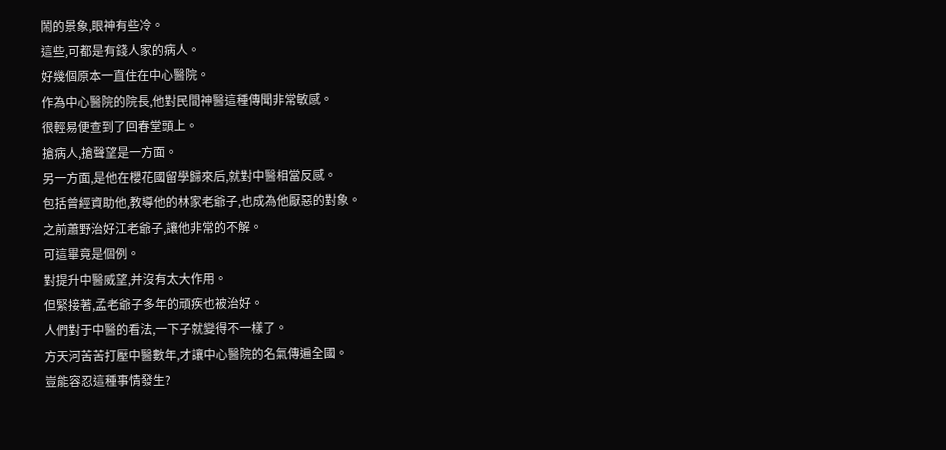鬧的景象,眼神有些冷。
這些,可都是有錢人家的病人。
好幾個原本一直住在中心醫院。
作為中心醫院的院長,他對民間神醫這種傳聞非常敏感。
很輕易便查到了回春堂頭上。
搶病人,搶聲望是一方面。
另一方面,是他在櫻花國留學歸來后,就對中醫相當反感。
包括曾經資助他,教導他的林家老爺子,也成為他厭惡的對象。
之前蕭野治好江老爺子,讓他非常的不解。
可這畢竟是個例。
對提升中醫威望,并沒有太大作用。
但緊接著,孟老爺子多年的頑疾也被治好。
人們對于中醫的看法,一下子就變得不一樣了。
方天河苦苦打壓中醫數年,才讓中心醫院的名氣傳遍全國。
豈能容忍這種事情發生?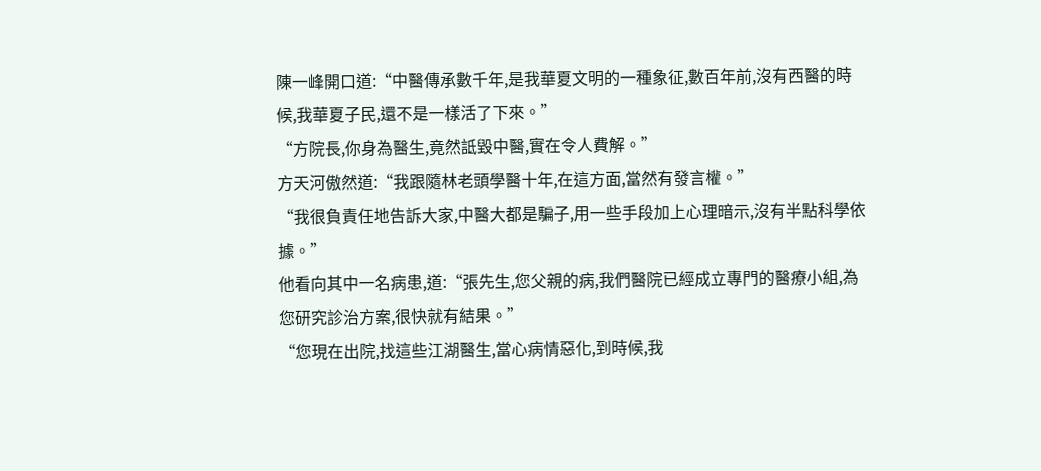陳一峰開口道:“中醫傳承數千年,是我華夏文明的一種象征,數百年前,沒有西醫的時候,我華夏子民,還不是一樣活了下來。”
“方院長,你身為醫生,竟然詆毀中醫,實在令人費解。”
方天河傲然道:“我跟隨林老頭學醫十年,在這方面,當然有發言權。”
“我很負責任地告訴大家,中醫大都是騙子,用一些手段加上心理暗示,沒有半點科學依據。”
他看向其中一名病患,道:“張先生,您父親的病,我們醫院已經成立專門的醫療小組,為您研究診治方案,很快就有結果。”
“您現在出院,找這些江湖醫生,當心病情惡化,到時候,我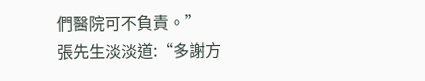們醫院可不負責。”
張先生淡淡道:“多謝方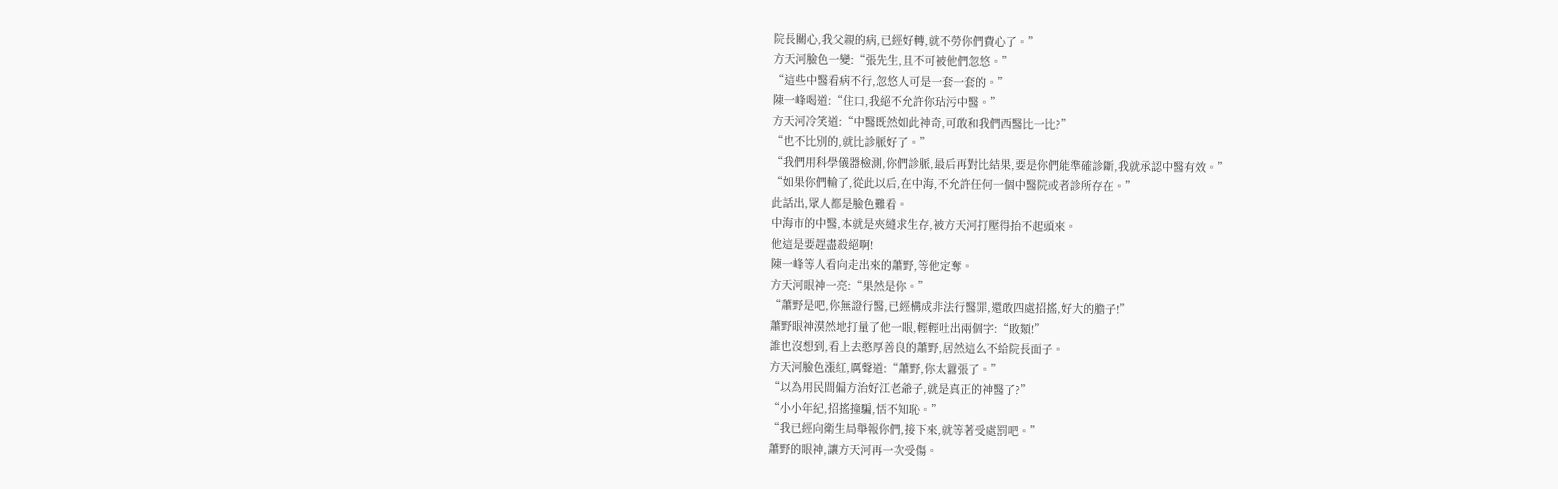院長關心,我父親的病,已經好轉,就不勞你們費心了。”
方天河臉色一變:“張先生,且不可被他們忽悠。”
“這些中醫看病不行,忽悠人可是一套一套的。”
陳一峰喝道:“住口,我絕不允許你玷污中醫。”
方天河冷笑道:“中醫既然如此神奇,可敢和我們西醫比一比?”
“也不比別的,就比診脈好了。”
“我們用科學儀器檢測,你們診脈,最后再對比結果,要是你們能準確診斷,我就承認中醫有效。”
“如果你們輸了,從此以后,在中海,不允許任何一個中醫院或者診所存在。”
此話出,眾人都是臉色難看。
中海市的中醫,本就是夾縫求生存,被方天河打壓得抬不起頭來。
他這是要趕盡殺絕啊!
陳一峰等人看向走出來的蕭野,等他定奪。
方天河眼神一亮:“果然是你。”
“蕭野是吧,你無證行醫,已經構成非法行醫罪,還敢四處招搖,好大的膽子!”
蕭野眼神漠然地打量了他一眼,輕輕吐出兩個字:“敗類!”
誰也沒想到,看上去憨厚善良的蕭野,居然這么不給院長面子。
方天河臉色漲紅,厲聲道:“蕭野,你太囂張了。”
“以為用民間偏方治好江老爺子,就是真正的神醫了?”
“小小年紀,招搖撞騙,恬不知恥。”
“我已經向衛生局舉報你們,接下來,就等著受處罰吧。”
蕭野的眼神,讓方天河再一次受傷。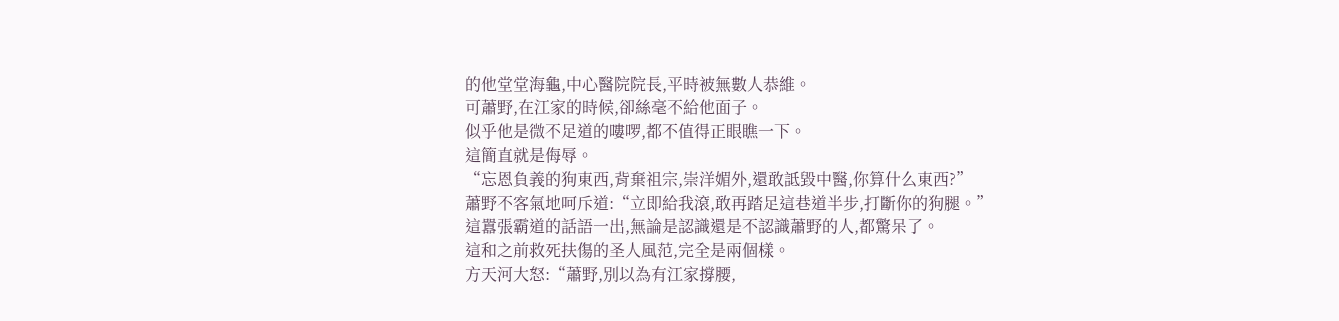的他堂堂海龜,中心醫院院長,平時被無數人恭維。
可蕭野,在江家的時候,卻絲毫不給他面子。
似乎他是微不足道的嘍啰,都不值得正眼瞧一下。
這簡直就是侮辱。
“忘恩負義的狗東西,背棄祖宗,崇洋媚外,還敢詆毀中醫,你算什么東西?”
蕭野不客氣地呵斥道:“立即給我滾,敢再踏足這巷道半步,打斷你的狗腿。”
這囂張霸道的話語一出,無論是認識還是不認識蕭野的人,都驚呆了。
這和之前救死扶傷的圣人風范,完全是兩個樣。
方天河大怒:“蕭野,別以為有江家撐腰,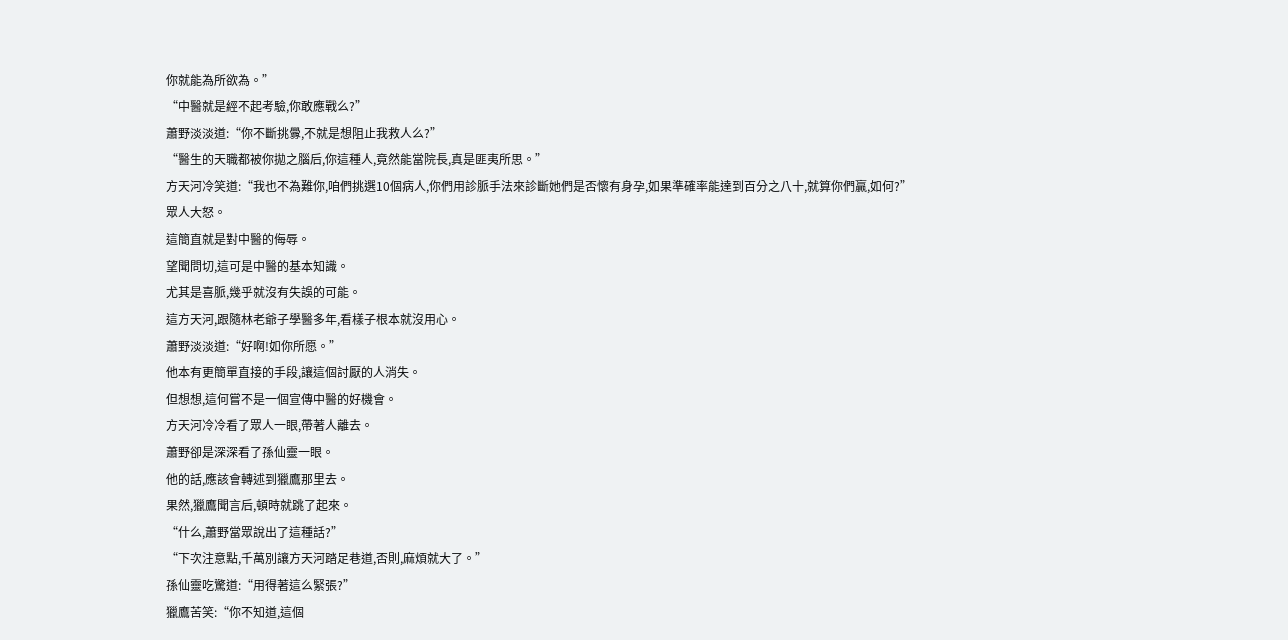你就能為所欲為。”
“中醫就是經不起考驗,你敢應戰么?”
蕭野淡淡道:“你不斷挑釁,不就是想阻止我救人么?”
“醫生的天職都被你拋之腦后,你這種人,竟然能當院長,真是匪夷所思。”
方天河冷笑道:“我也不為難你,咱們挑選10個病人,你們用診脈手法來診斷她們是否懷有身孕,如果準確率能達到百分之八十,就算你們贏,如何?”
眾人大怒。
這簡直就是對中醫的侮辱。
望聞問切,這可是中醫的基本知識。
尤其是喜脈,幾乎就沒有失誤的可能。
這方天河,跟隨林老爺子學醫多年,看樣子根本就沒用心。
蕭野淡淡道:“好啊!如你所愿。”
他本有更簡單直接的手段,讓這個討厭的人消失。
但想想,這何嘗不是一個宣傳中醫的好機會。
方天河冷冷看了眾人一眼,帶著人離去。
蕭野卻是深深看了孫仙靈一眼。
他的話,應該會轉述到獵鷹那里去。
果然,獵鷹聞言后,頓時就跳了起來。
“什么,蕭野當眾說出了這種話?”
“下次注意點,千萬別讓方天河踏足巷道,否則,麻煩就大了。”
孫仙靈吃驚道:“用得著這么緊張?”
獵鷹苦笑:“你不知道,這個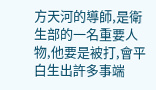方天河的導師,是衛生部的一名重要人物,他要是被打,會平白生出許多事端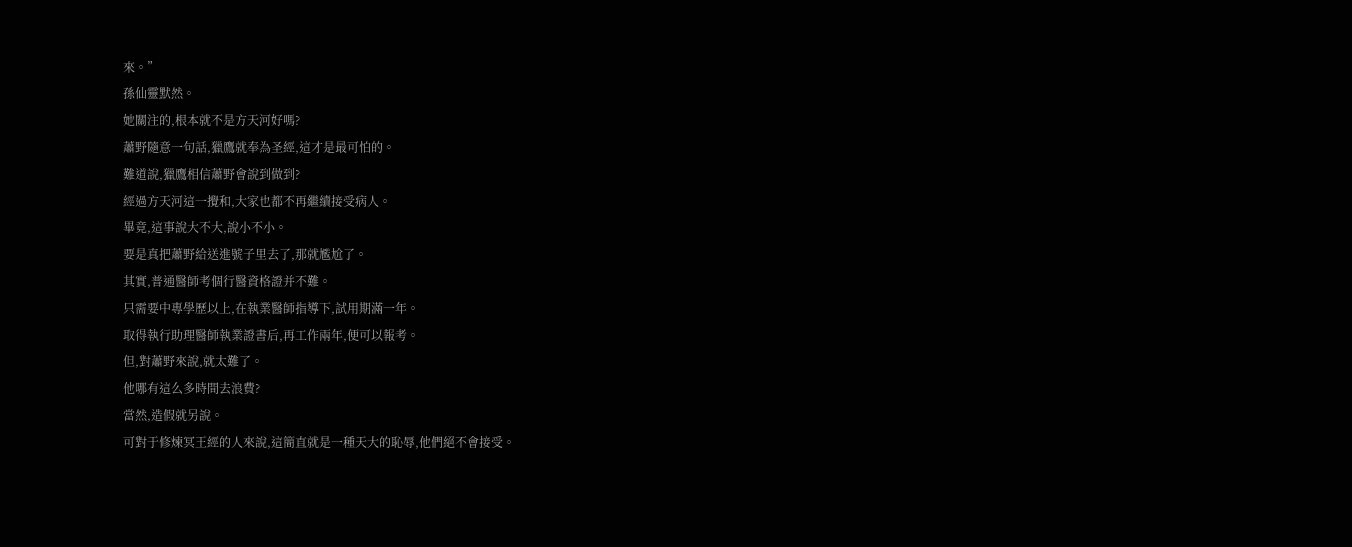來。”
孫仙靈默然。
她關注的,根本就不是方天河好嗎?
蕭野隨意一句話,獵鷹就奉為圣經,這才是最可怕的。
難道說,獵鷹相信蕭野會說到做到?
經過方天河這一攪和,大家也都不再繼續接受病人。
畢竟,這事說大不大,說小不小。
要是真把蕭野給送進號子里去了,那就尷尬了。
其實,普通醫師考個行醫資格證并不難。
只需要中專學歷以上,在執業醫師指導下,試用期滿一年。
取得執行助理醫師執業證書后,再工作兩年,便可以報考。
但,對蕭野來說,就太難了。
他哪有這么多時間去浪費?
當然,造假就另說。
可對于修煉冥王經的人來說,這簡直就是一種天大的恥辱,他們絕不會接受。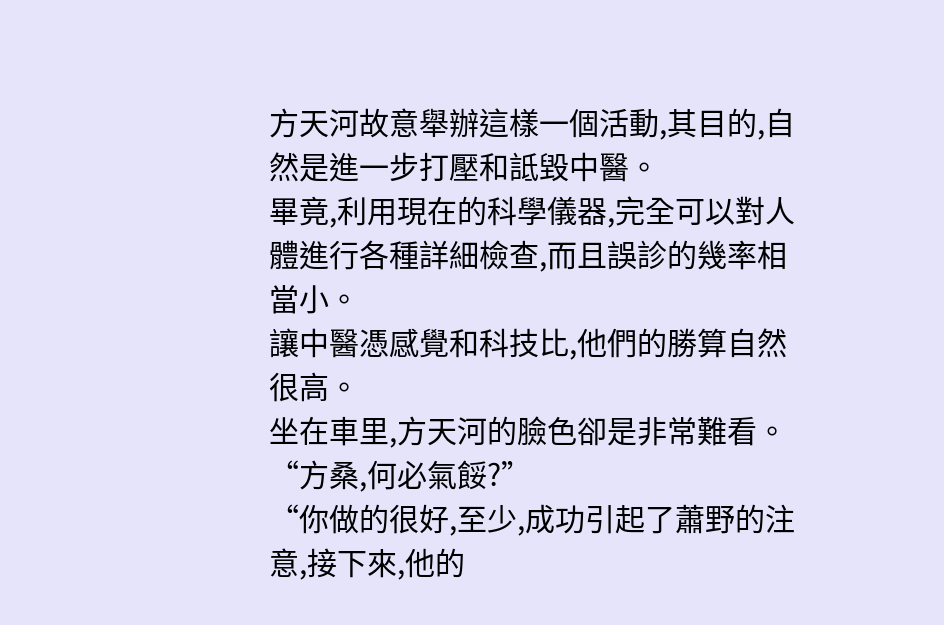方天河故意舉辦這樣一個活動,其目的,自然是進一步打壓和詆毀中醫。
畢竟,利用現在的科學儀器,完全可以對人體進行各種詳細檢查,而且誤診的幾率相當小。
讓中醫憑感覺和科技比,他們的勝算自然很高。
坐在車里,方天河的臉色卻是非常難看。
“方桑,何必氣餒?”
“你做的很好,至少,成功引起了蕭野的注意,接下來,他的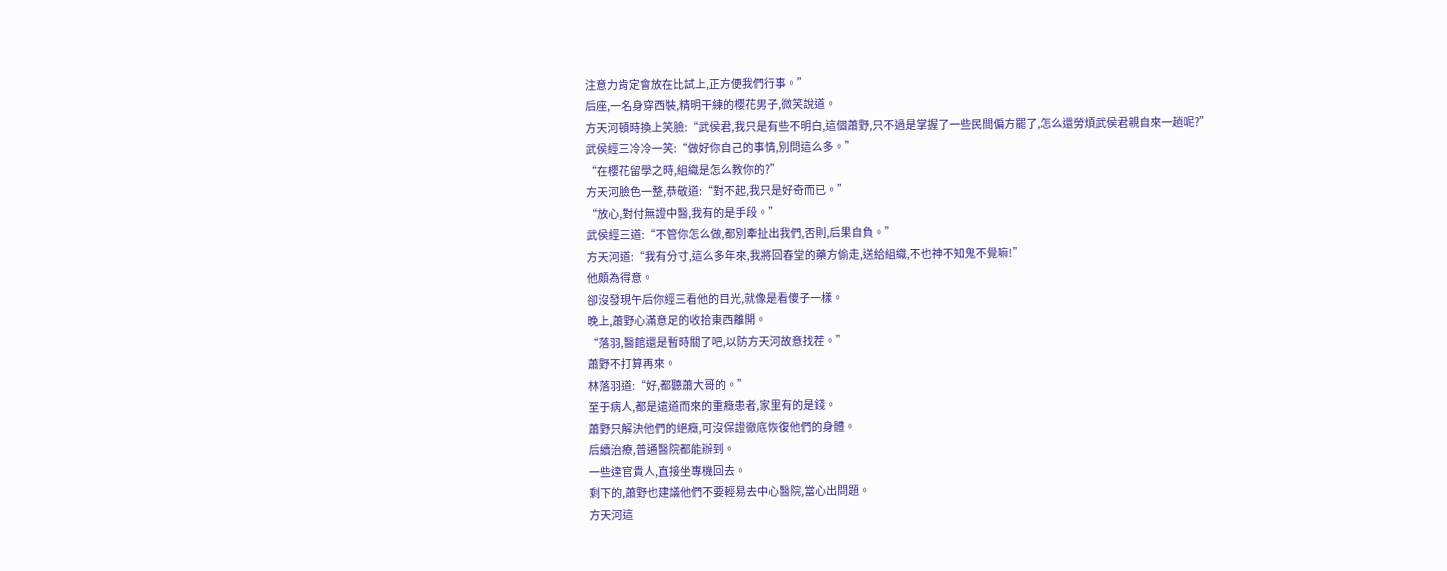注意力肯定會放在比試上,正方便我們行事。”
后座,一名身穿西裝,精明干練的櫻花男子,微笑說道。
方天河頓時換上笑臉:“武侯君,我只是有些不明白,這個蕭野,只不過是掌握了一些民間偏方罷了,怎么還勞煩武侯君親自來一趟呢?”
武侯經三冷冷一笑:“做好你自己的事情,別問這么多。”
“在櫻花留學之時,組織是怎么教你的?”
方天河臉色一整,恭敬道:“對不起,我只是好奇而已。”
“放心,對付無證中醫,我有的是手段。”
武侯經三道:“不管你怎么做,都別牽扯出我們,否則,后果自負。”
方天河道:“我有分寸,這么多年來,我將回春堂的藥方偷走,送給組織,不也神不知鬼不覺嘛!”
他頗為得意。
卻沒發現午后你經三看他的目光,就像是看傻子一樣。
晚上,蕭野心滿意足的收拾東西離開。
“落羽,醫館還是暫時關了吧,以防方天河故意找茬。”
蕭野不打算再來。
林落羽道:“好,都聽蕭大哥的。”
至于病人,都是遠道而來的重癥患者,家里有的是錢。
蕭野只解決他們的絕癥,可沒保證徹底恢復他們的身體。
后續治療,普通醫院都能辦到。
一些達官貴人,直接坐專機回去。
剩下的,蕭野也建議他們不要輕易去中心醫院,當心出問題。
方天河這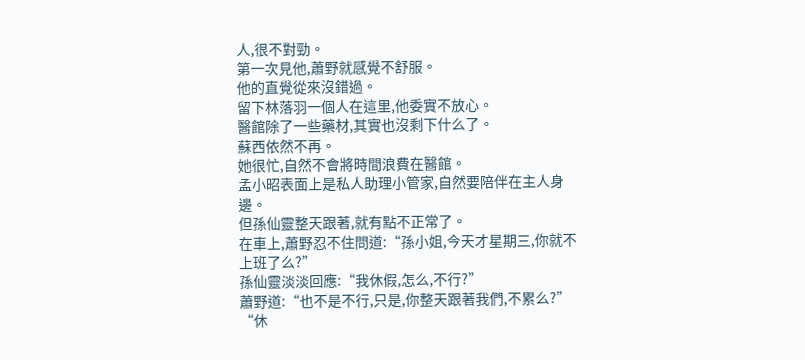人,很不對勁。
第一次見他,蕭野就感覺不舒服。
他的直覺從來沒錯過。
留下林落羽一個人在這里,他委實不放心。
醫館除了一些藥材,其實也沒剩下什么了。
蘇西依然不再。
她很忙,自然不會將時間浪費在醫館。
孟小昭表面上是私人助理小管家,自然要陪伴在主人身邊。
但孫仙靈整天跟著,就有點不正常了。
在車上,蕭野忍不住問道:“孫小姐,今天才星期三,你就不上班了么?”
孫仙靈淡淡回應:“我休假,怎么,不行?”
蕭野道:“也不是不行,只是,你整天跟著我們,不累么?”
“休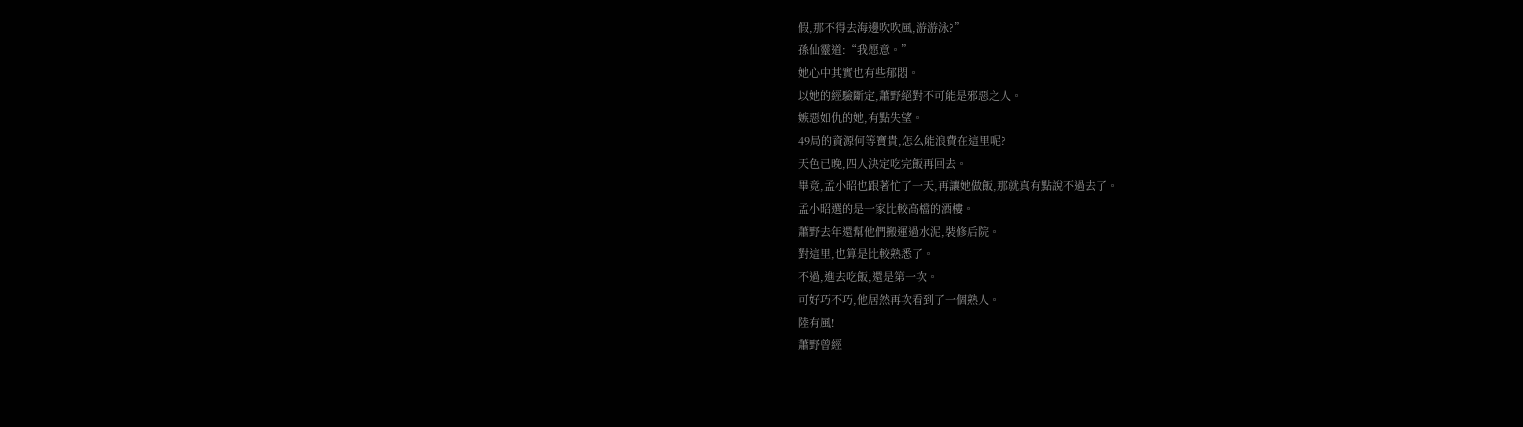假,那不得去海邊吹吹風,游游泳?”
孫仙靈道:“我愿意。”
她心中其實也有些郁悶。
以她的經驗斷定,蕭野絕對不可能是邪惡之人。
嫉惡如仇的她,有點失望。
49局的資源何等寶貴,怎么能浪費在這里呢?
天色已晚,四人決定吃完飯再回去。
畢竟,孟小昭也跟著忙了一天,再讓她做飯,那就真有點說不過去了。
孟小昭選的是一家比較高檔的酒樓。
蕭野去年還幫他們搬運過水泥,裝修后院。
對這里,也算是比較熟悉了。
不過,進去吃飯,還是第一次。
可好巧不巧,他居然再次看到了一個熟人。
陸有風!
蕭野曾經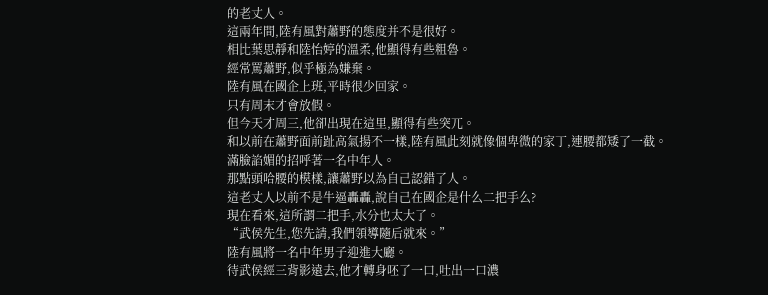的老丈人。
這兩年間,陸有風對蕭野的態度并不是很好。
相比葉思靜和陸怡婷的溫柔,他顯得有些粗魯。
經常罵蕭野,似乎極為嫌棄。
陸有風在國企上班,平時很少回家。
只有周末才會放假。
但今天才周三,他卻出現在這里,顯得有些突兀。
和以前在蕭野面前趾高氣揚不一樣,陸有風此刻就像個卑微的家丁,連腰都矮了一截。
滿臉諂媚的招呼著一名中年人。
那點頭哈腰的模樣,讓蕭野以為自己認錯了人。
這老丈人以前不是牛逼轟轟,說自己在國企是什么二把手么?
現在看來,這所謂二把手,水分也太大了。
“武侯先生,您先請,我們領導隨后就來。”
陸有風將一名中年男子迎進大廳。
待武侯經三背影遠去,他才轉身呸了一口,吐出一口濃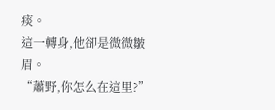痰。
這一轉身,他卻是微微皺眉。
“蕭野,你怎么在這里?”